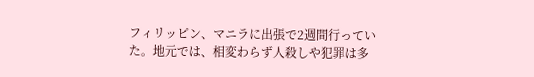フィリッピン、マニラに出張で2週間行っていた。地元では、相変わらず人殺しや犯罪は多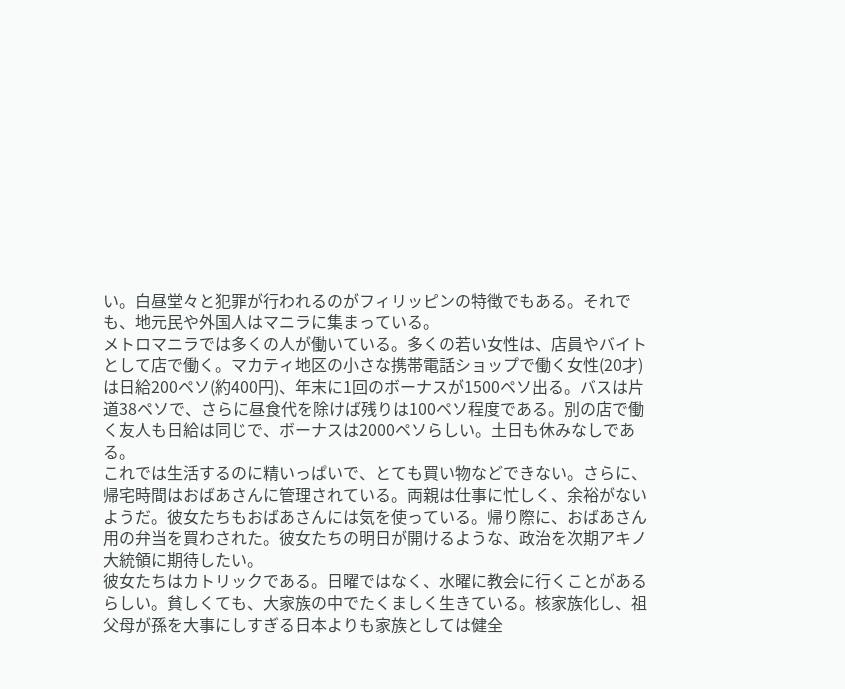い。白昼堂々と犯罪が行われるのがフィリッピンの特徴でもある。それでも、地元民や外国人はマニラに集まっている。
メトロマニラでは多くの人が働いている。多くの若い女性は、店員やバイトとして店で働く。マカティ地区の小さな携帯電話ショップで働く女性(20才)は日給200ペソ(約400円)、年末に1回のボーナスが1500ペソ出る。バスは片道38ペソで、さらに昼食代を除けば残りは100ペソ程度である。別の店で働く友人も日給は同じで、ボーナスは2000ペソらしい。土日も休みなしである。
これでは生活するのに精いっぱいで、とても買い物などできない。さらに、帰宅時間はおばあさんに管理されている。両親は仕事に忙しく、余裕がないようだ。彼女たちもおばあさんには気を使っている。帰り際に、おばあさん用の弁当を買わされた。彼女たちの明日が開けるような、政治を次期アキノ大統領に期待したい。
彼女たちはカトリックである。日曜ではなく、水曜に教会に行くことがあるらしい。貧しくても、大家族の中でたくましく生きている。核家族化し、祖父母が孫を大事にしすぎる日本よりも家族としては健全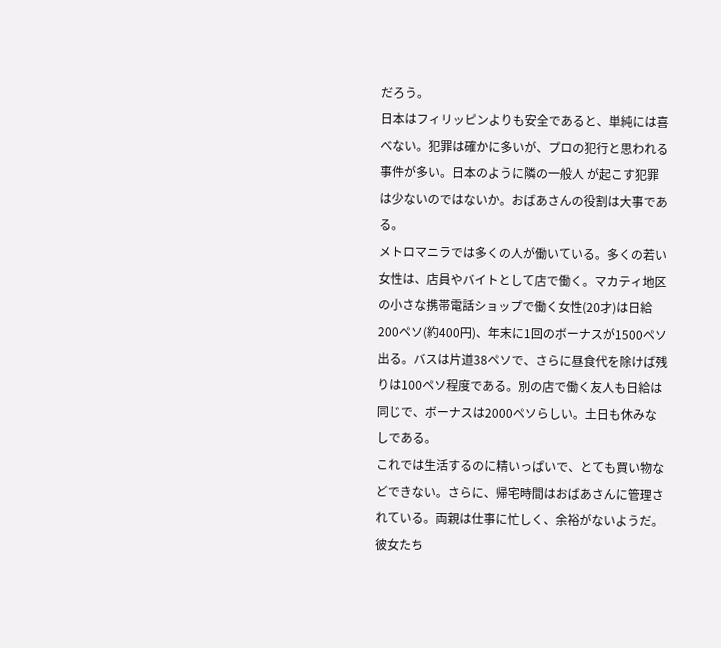だろう。
日本はフィリッピンよりも安全であると、単純には喜べない。犯罪は確かに多いが、プロの犯行と思われる事件が多い。日本のように隣の一般人 が起こす犯罪は少ないのではないか。おばあさんの役割は大事である。
メトロマニラでは多くの人が働いている。多くの若い女性は、店員やバイトとして店で働く。マカティ地区の小さな携帯電話ショップで働く女性(20才)は日給200ペソ(約400円)、年末に1回のボーナスが1500ペソ出る。バスは片道38ペソで、さらに昼食代を除けば残りは100ペソ程度である。別の店で働く友人も日給は同じで、ボーナスは2000ペソらしい。土日も休みなしである。
これでは生活するのに精いっぱいで、とても買い物などできない。さらに、帰宅時間はおばあさんに管理されている。両親は仕事に忙しく、余裕がないようだ。彼女たち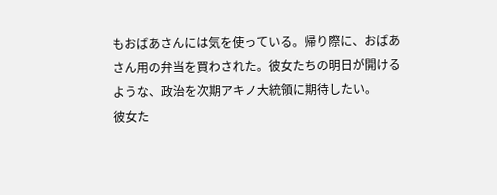もおばあさんには気を使っている。帰り際に、おばあさん用の弁当を買わされた。彼女たちの明日が開けるような、政治を次期アキノ大統領に期待したい。
彼女た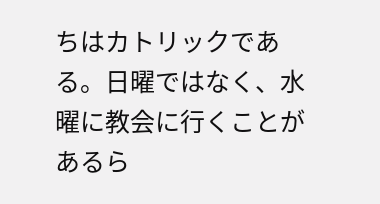ちはカトリックである。日曜ではなく、水曜に教会に行くことがあるら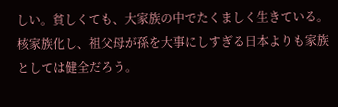しい。貧しくても、大家族の中でたくましく生きている。核家族化し、祖父母が孫を大事にしすぎる日本よりも家族としては健全だろう。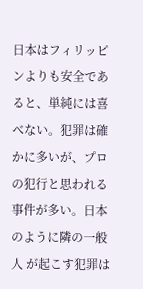日本はフィリッピンよりも安全であると、単純には喜べない。犯罪は確かに多いが、プロの犯行と思われる事件が多い。日本のように隣の一般人 が起こす犯罪は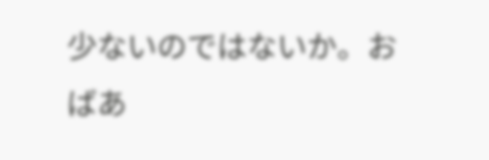少ないのではないか。おばあ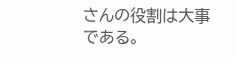さんの役割は大事である。